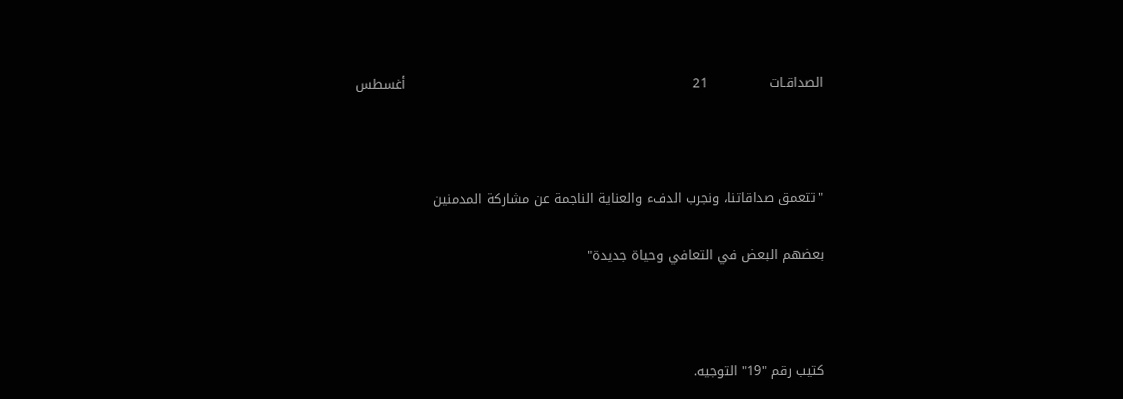الصداقـات              21                                                                 أغسطس



"تتعمق صداقاتنا، ونجرب الدفء والعناية الناجمة عن مشاركة المدمنين

بعضهم البعض في التعافي وحياة جديدة"



كتيب رقم "19" التوجيه.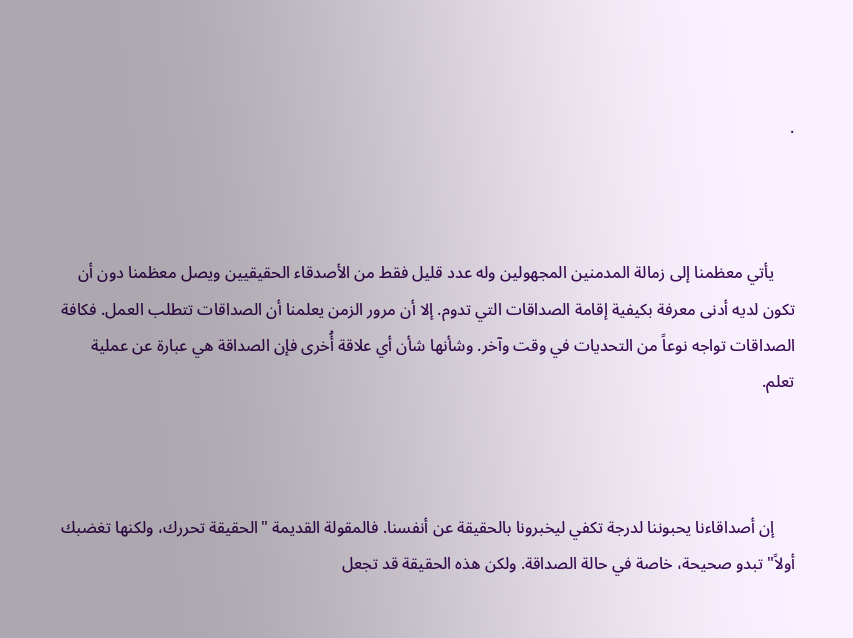.



     يأتي معظمنا إلى زمالة المدمنين المجهولين وله عدد قليل فقط من الأصدقاء الحقيقيين ويصل معظمنا دون أن تكون لديه أدنى معرفة بكيفية إقامة الصداقات التي تدوم. إلا أن مرور الزمن يعلمنا أن الصداقات تتطلب العمل. فكافة الصداقات تواجه نوعاً من التحديات في وقت وآخر. وشأنها شأن أي علاقة أُخرى فإن الصداقة هي عبارة عن عملية تعلم.



     إن أصداقاءنا يحبوننا لدرجة تكفي ليخبرونا بالحقيقة عن أنفسنا. فالمقولة القديمة "الحقيقة تحررك، ولكنها تغضبك أولاً" تبدو صحيحة، خاصة في حالة الصداقة. ولكن هذه الحقيقة قد تجعل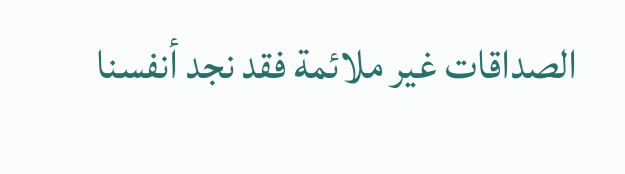الصداقات غير ملائمة فقد نجد أنفسنا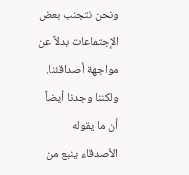ونحن نتجنب بعض الإجتماعات بدلاً عن مواجهة أصداقئنا. ولكننا وجدنا أيضاً أن ما يقوله الأصدقاء ينبع من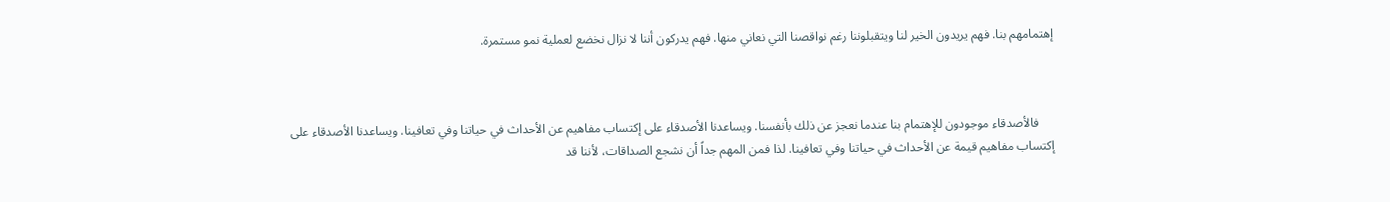إهتمامهم بنا. فهم يريدون الخير لنا ويتقبلوننا رغم نواقصنا التي نعاني منها. فهم يدركون أننا لا نزال نخضع لعملية نمو مستمرة.



     فالأصدقاء موجودون للإهتمام بنا عندما نعجز عن ذلك بأنفسنا. ويساعدنا الأصدقاء على إكتساب مفاهيم عن الأحداث في حياتنا وفي تعافينا. ويساعدنا الأصدقاء على إكتساب مفاهيم قيمة عن الأحداث في حياتنا وفي تعافينا. لذا فمن المهم جداً أن نشجع الصداقات، لأننا قد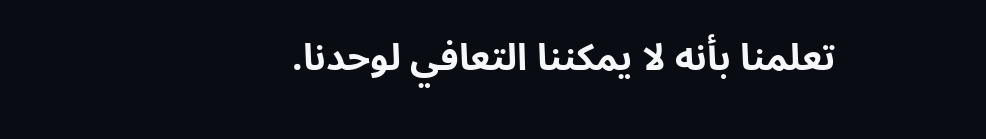تعلمنا بأنه لا يمكننا التعافي لوحدنا.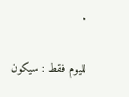.

لليوم فقط : سيكون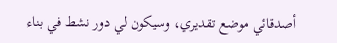أصدقائي موضع تقديري، وسيكون لي دور نشط في بناء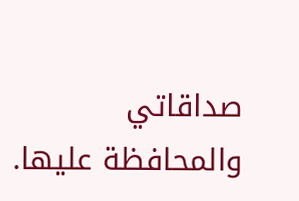صداقاتي والمحافظة عليها.